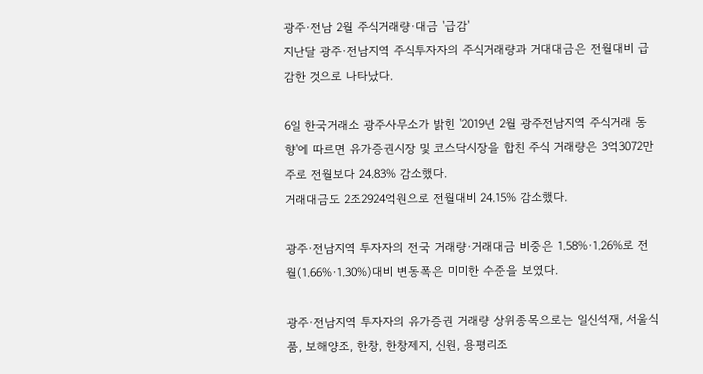광주·전남 2월 주식거래량·대금 '급감'
지난달 광주·전남지역 주식투자자의 주식거래량과 거대대금은 전월대비 급감한 것으로 나타났다.

6일 한국거래소 광주사무소가 밝힌 '2019년 2월 광주전남지역 주식거래 동향'에 따르면 유가증권시장 및 코스닥시장을 합친 주식 거래량은 3억3072만주로 전월보다 24.83% 감소했다.
거래대금도 2조2924억원으로 전월대비 24.15% 감소했다.

광주·전남지역 투자자의 전국 거래량·거래대금 비중은 1.58%·1.26%로 전월(1.66%·1.30%)대비 변동폭은 미미한 수준을 보였다.

광주·전남지역 투자자의 유가증권 거래량 상위종목으로는 일신석재, 서울식품, 보해양조, 한창, 한창제지, 신원, 용평리조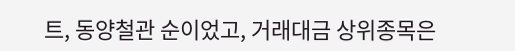트, 동양철관 순이었고, 거래대금 상위종목은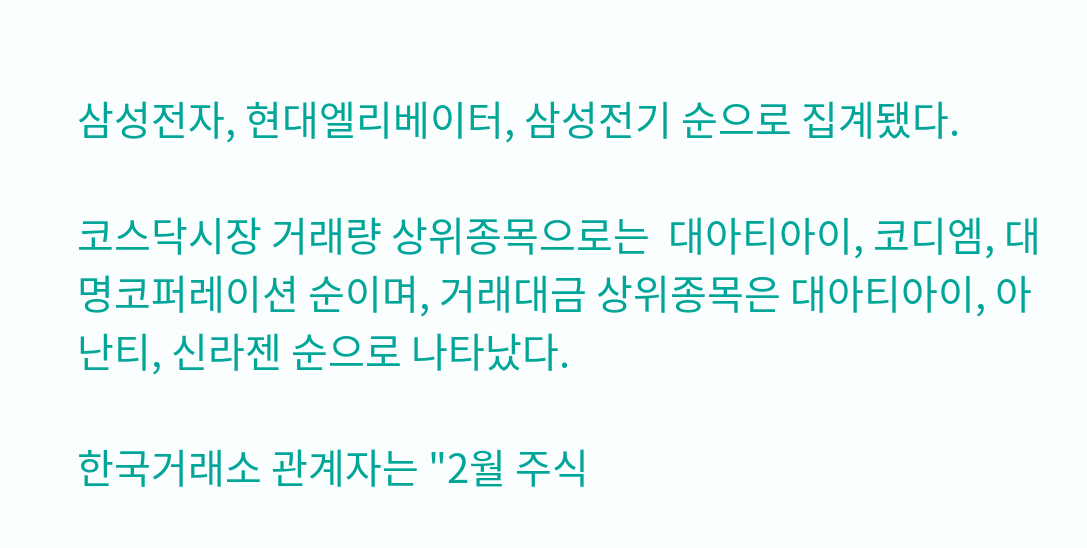삼성전자, 현대엘리베이터, 삼성전기 순으로 집계됐다.

코스닥시장 거래량 상위종목으로는  대아티아이, 코디엠, 대명코퍼레이션 순이며, 거래대금 상위종목은 대아티아이, 아난티, 신라젠 순으로 나타났다.

한국거래소 관계자는 "2월 주식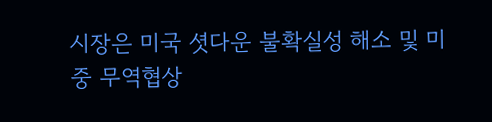시장은 미국 셧다운 불확실성 해소 및 미중 무역협상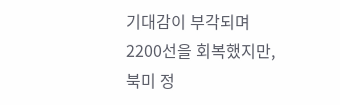기대감이 부각되며 2200선을 회복했지만, 북미 정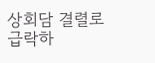상회담 결렬로 급락하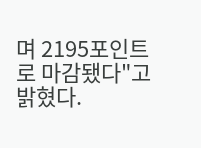며 2195포인트로 마감됐다"고 밝혔다.